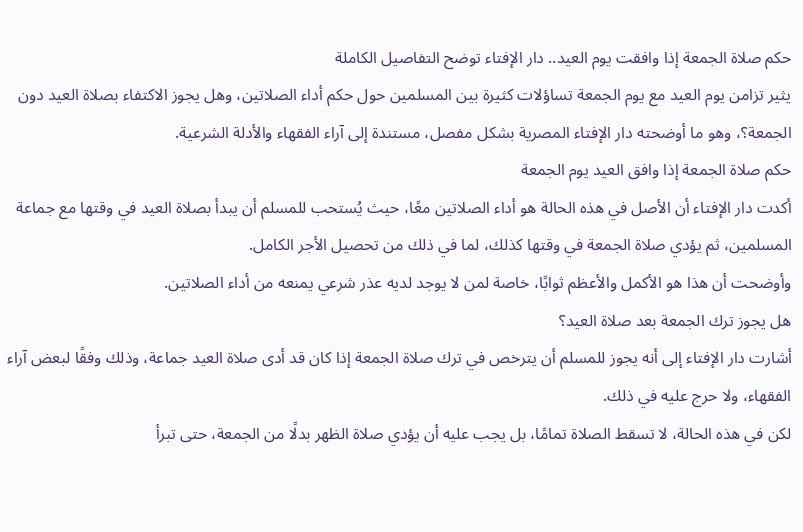حكم صلاة الجمعة إذا وافقت يوم العيد.. دار الإفتاء توضح التفاصيل الكاملة
يثير تزامن يوم العيد مع يوم الجمعة تساؤلات كثيرة بين المسلمين حول حكم أداء الصلاتين، وهل يجوز الاكتفاء بصلاة العيد دون الجمعة؟، وهو ما أوضحته دار الإفتاء المصرية بشكل مفصل، مستندة إلى آراء الفقهاء والأدلة الشرعية.
حكم صلاة الجمعة إذا وافق العيد يوم الجمعة
أكدت دار الإفتاء أن الأصل في هذه الحالة هو أداء الصلاتين معًا، حيث يُستحب للمسلم أن يبدأ بصلاة العيد في وقتها مع جماعة المسلمين، ثم يؤدي صلاة الجمعة في وقتها كذلك، لما في ذلك من تحصيل الأجر الكامل.
وأوضحت أن هذا هو الأكمل والأعظم ثوابًا، خاصة لمن لا يوجد لديه عذر شرعي يمنعه من أداء الصلاتين.
هل يجوز ترك الجمعة بعد صلاة العيد؟
أشارت دار الإفتاء إلى أنه يجوز للمسلم أن يترخص في ترك صلاة الجمعة إذا كان قد أدى صلاة العيد جماعة، وذلك وفقًا لبعض آراء الفقهاء، ولا حرج عليه في ذلك.
لكن في هذه الحالة، لا تسقط الصلاة تمامًا، بل يجب عليه أن يؤدي صلاة الظهر بدلًا من الجمعة، حتى تبرأ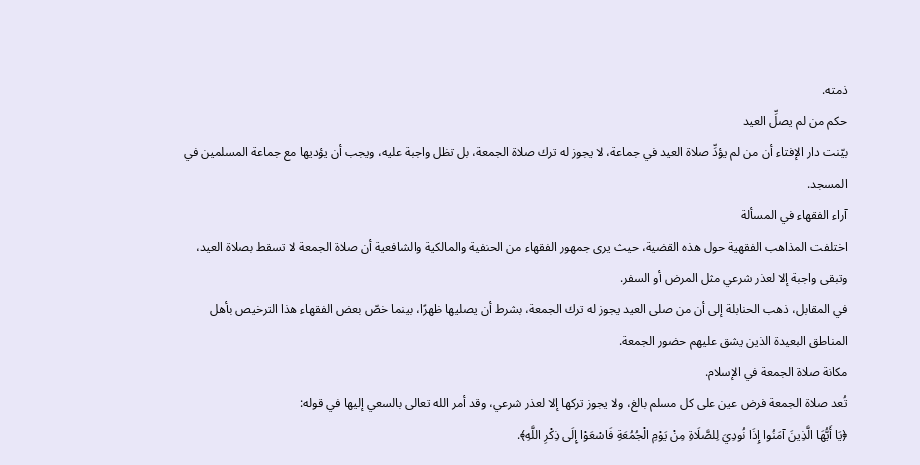ذمته.
حكم من لم يصلِّ العيد
بيّنت دار الإفتاء أن من لم يؤدِّ صلاة العيد في جماعة، لا يجوز له ترك صلاة الجمعة، بل تظل واجبة عليه، ويجب أن يؤديها مع جماعة المسلمين في المسجد.
آراء الفقهاء في المسألة
اختلفت المذاهب الفقهية حول هذه القضية، حيث يرى جمهور الفقهاء من الحنفية والمالكية والشافعية أن صلاة الجمعة لا تسقط بصلاة العيد، وتبقى واجبة إلا لعذر شرعي مثل المرض أو السفر.
في المقابل، ذهب الحنابلة إلى أن من صلى العيد يجوز له ترك الجمعة، بشرط أن يصليها ظهرًا، بينما خصّ بعض الفقهاء هذا الترخيص بأهل المناطق البعيدة الذين يشق عليهم حضور الجمعة.
مكانة صلاة الجمعة في الإسلام.
تُعد صلاة الجمعة فرض عين على كل مسلم بالغ، ولا يجوز تركها إلا لعذر شرعي، وقد أمر الله تعالى بالسعي إليها في قوله:
﴿يَا أَيُّهَا الَّذِينَ آمَنُوا إِذَا نُودِيَ لِلصَّلَاةِ مِنْ يَوْمِ الْجُمُعَةِ فَاسْعَوْا إِلَى ذِكْرِ اللَّهِ﴾.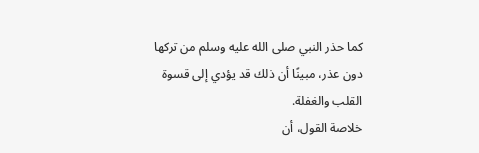كما حذر النبي صلى الله عليه وسلم من تركها دون عذر، مبينًا أن ذلك قد يؤدي إلى قسوة القلب والغفلة.
خلاصة القول، أن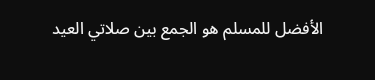الأفضل للمسلم هو الجمع بين صلاتي العيد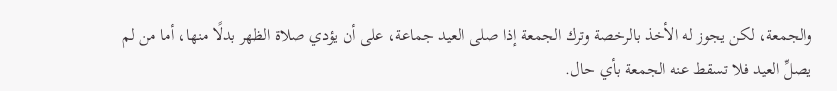والجمعة، لكن يجوز له الأخذ بالرخصة وترك الجمعة إذا صلى العيد جماعة، على أن يؤدي صلاة الظهر بدلًا منها، أما من لم يصلِّ العيد فلا تسقط عنه الجمعة بأي حال.